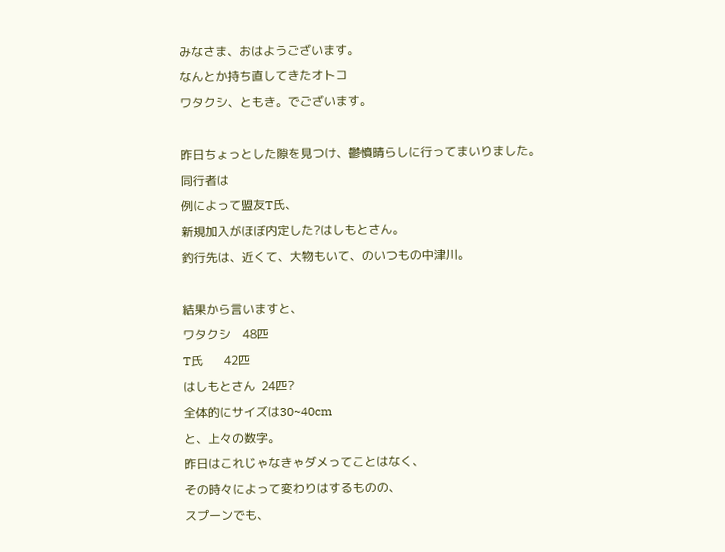みなさま、おはようございます。
なんとか持ち直してきたオトコ
ワタクシ、ともき。でございます。

昨日ちょっとした隙を見つけ、鬱憤晴らしに行ってまいりました。
同行者は
例によって盟友T氏、
新規加入がほぼ内定した?はしもとさん。
釣行先は、近くて、大物もいて、のいつもの中津川。

結果から言いますと、
ワタクシ    48匹
T氏       42匹
はしもとさん  24匹?
全体的にサイズは30~40cm
と、上々の数字。
昨日はこれじゃなきゃダメってことはなく、
その時々によって変わりはするものの、
スプーンでも、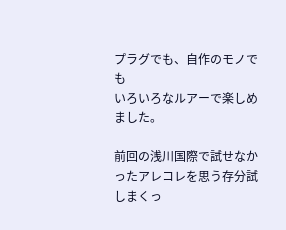プラグでも、自作のモノでも
いろいろなルアーで楽しめました。

前回の浅川国際で試せなかったアレコレを思う存分試しまくっ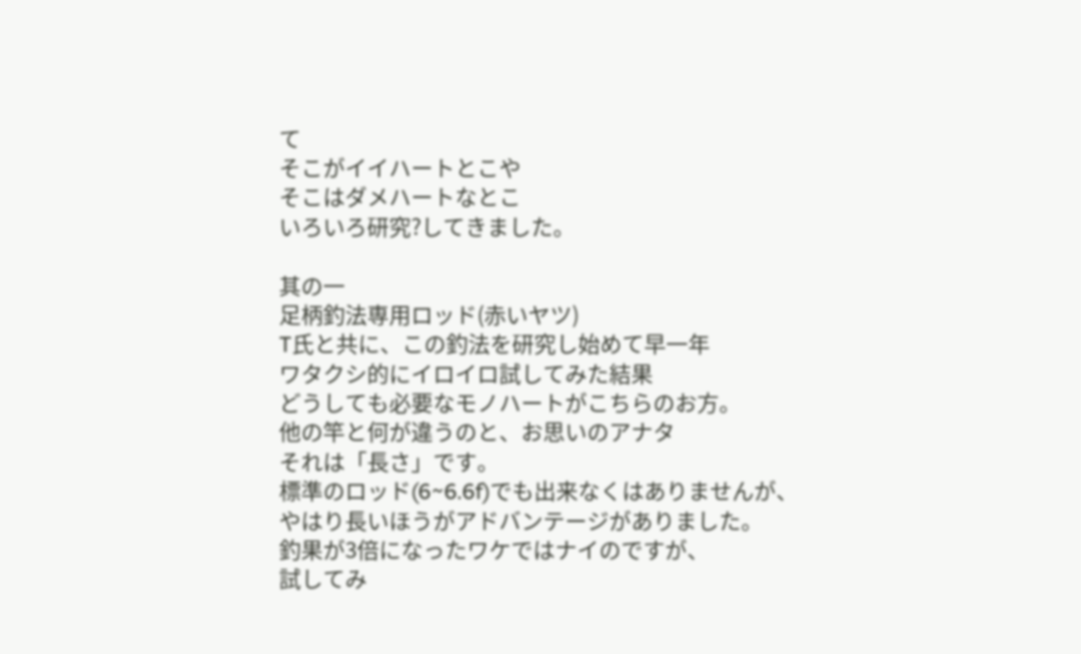て
そこがイイハートとこや
そこはダメハートなとこ
いろいろ研究?してきました。

其の一
足柄釣法専用ロッド(赤いヤツ)
T氏と共に、この釣法を研究し始めて早一年
ワタクシ的にイロイロ試してみた結果
どうしても必要なモノハートがこちらのお方。
他の竿と何が違うのと、お思いのアナタ
それは「長さ」です。
標準のロッド(6~6.6f)でも出来なくはありませんが、
やはり長いほうがアドバンテージがありました。
釣果が3倍になったワケではナイのですが、
試してみ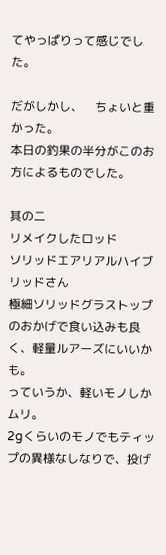てやっぱりって感じでした。

だがしかし、    ちょいと重かった。
本日の釣果の半分がこのお方によるものでした。

其の二
リメイクしたロッド
ソリッドエアリアルハイブリッドさん
極細ソリッドグラストップのおかげで食い込みも良く、軽量ルアーズにいいかも。
っていうか、軽いモノしかムリ。
2gくらいのモノでもティップの異様なしなりで、投げ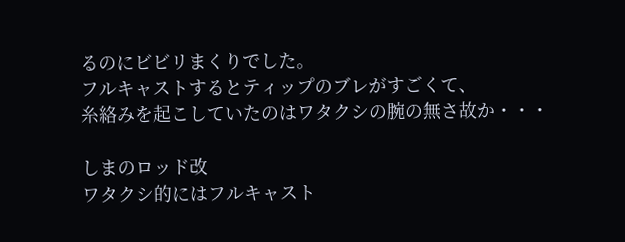るのにビビリまくりでした。
フルキャストするとティップのブレがすごくて、
糸絡みを起こしていたのはワタクシの腕の無さ故か・・・

しまのロッド改
ワタクシ的にはフルキャスト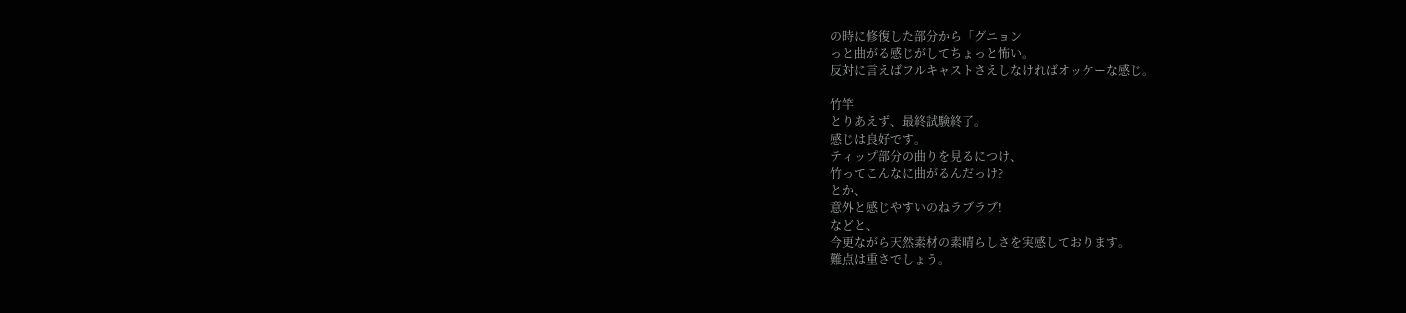の時に修復した部分から「グニョン
っと曲がる感じがしてちょっと怖い。
反対に言えばフルキャストさえしなければオッケーな感じ。

竹竿
とりあえず、最終試験終了。
感じは良好です。
ティップ部分の曲りを見るにつけ、
竹ってこんなに曲がるんだっけ?
とか、
意外と感じやすいのねラブラブ!
などと、
今更ながら天然素材の素晴らしさを実感しております。
難点は重さでしょう。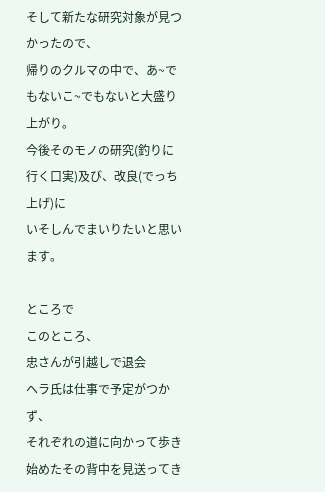そして新たな研究対象が見つかったので、
帰りのクルマの中で、あ~でもないこ~でもないと大盛り上がり。
今後そのモノの研究(釣りに行く口実)及び、改良(でっち上げ)に
いそしんでまいりたいと思います。

ところで
このところ、
忠さんが引越しで退会
ヘラ氏は仕事で予定がつかず、
それぞれの道に向かって歩き始めたその背中を見送ってき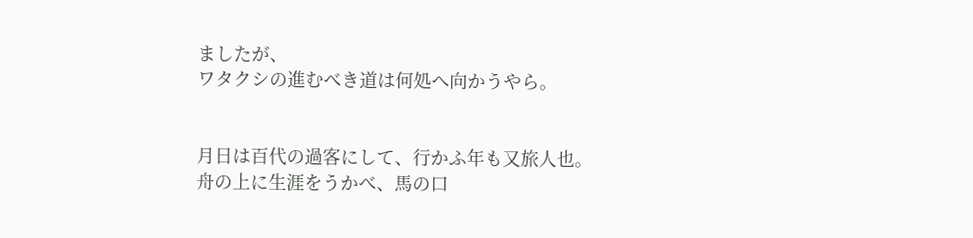ましたが、
ワタクシの進むべき道は何処へ向かうやら。


月日は百代の過客にして、行かふ年も又旅人也。
舟の上に生涯をうかべ、馬の口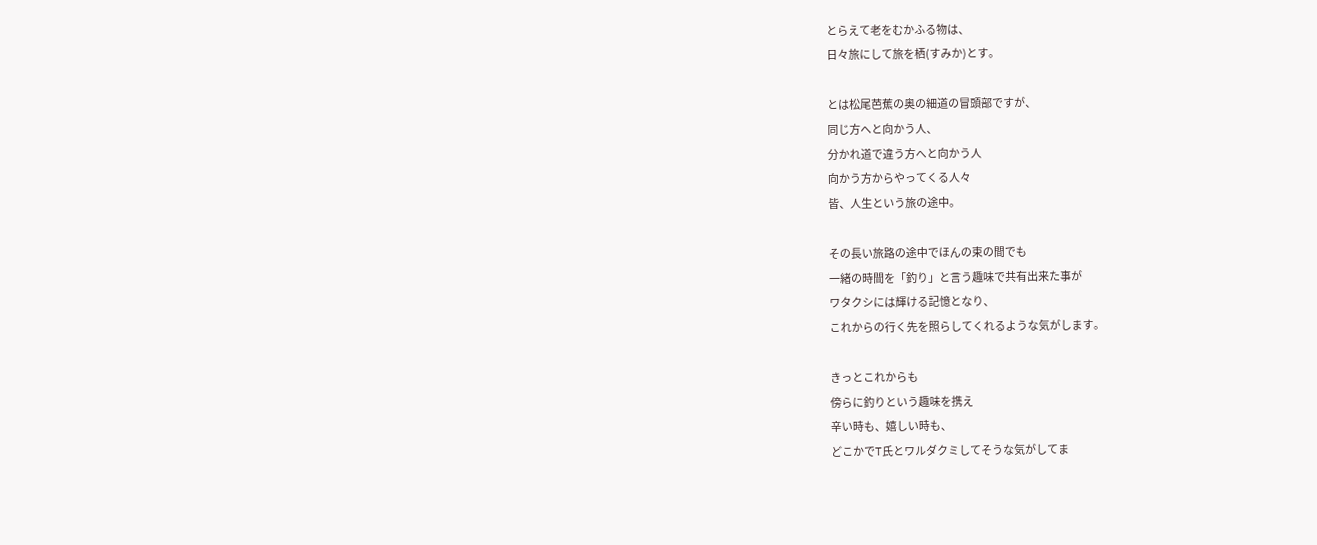とらえて老をむかふる物は、
日々旅にして旅を栖(すみか)とす。

とは松尾芭蕉の奥の細道の冒頭部ですが、
同じ方へと向かう人、
分かれ道で違う方へと向かう人
向かう方からやってくる人々
皆、人生という旅の途中。

その長い旅路の途中でほんの束の間でも
一緒の時間を「釣り」と言う趣味で共有出来た事が
ワタクシには輝ける記憶となり、
これからの行く先を照らしてくれるような気がします。

きっとこれからも
傍らに釣りという趣味を携え
辛い時も、嬉しい時も、
どこかでT氏とワルダクミしてそうな気がしてま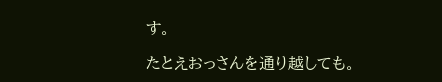す。

たとえおっさんを通り越しても。